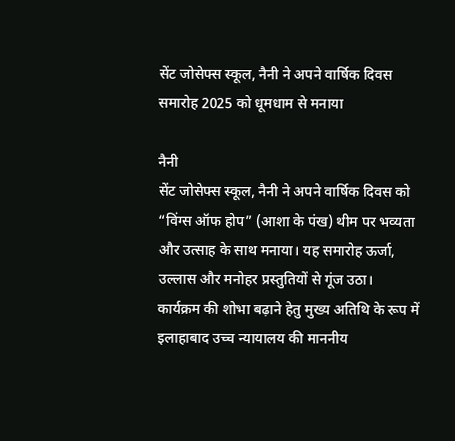सेंट जोसेफ्स स्कूल, नैनी ने अपने वार्षिक दिवस समारोह 2025 को धूमधाम से मनाया

नैनी
सेंट जोसेफ्स स्कूल, नैनी ने अपने वार्षिक दिवस को “विंग्स ऑफ होप” (आशा के पंख) थीम पर भव्यता और उत्साह के साथ मनाया। यह समारोह ऊर्जा, उल्लास और मनोहर प्रस्तुतियों से गूंज उठा।
कार्यक्रम की शोभा बढ़ाने हेतु मुख्य अतिथि के रूप में इलाहाबाद उच्च न्यायालय की माननीय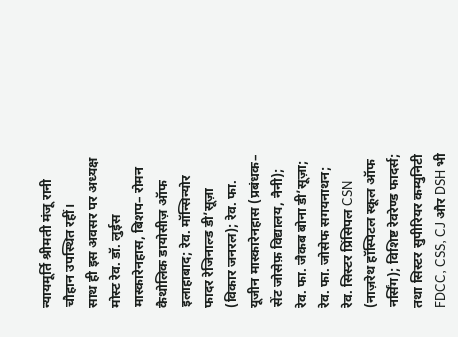न्यायमूर्ति श्रीमती मंजू रानी चौहान उपस्थित रहीं।
साथ ही इस अवसर पर अध्यक्ष मोस्ट रेव. डॉ. लुईस मास्कारेनहास, बिशप– रोमन कैथोलिक डायोसीज़ ऑफ इलाहाबाद; रेव. मॉन्सिन्योर फादर रेजिनाल्ड डी’सूज़ा (विकार जनरल); रेव. फा. यूजीन मास्कारेनहास (प्रबंधक– सेंट जोसेफ़ विद्यालय, नैनी); रेव. फा. जैकब बोना डी’सूज़ा; रेव. फा. जोसेफ सगयनाथन; रेव. सिस्टर प्रिंसिपल CSN (नाज़रेथ हॉस्पिटल स्कूल ऑफ नर्सिंग); विशिष्ट रेवरेण्ड फादर्स; तथा सिस्टर सुपीरियर कम्युनिटी FDCC, CSS, CJ और DSH भी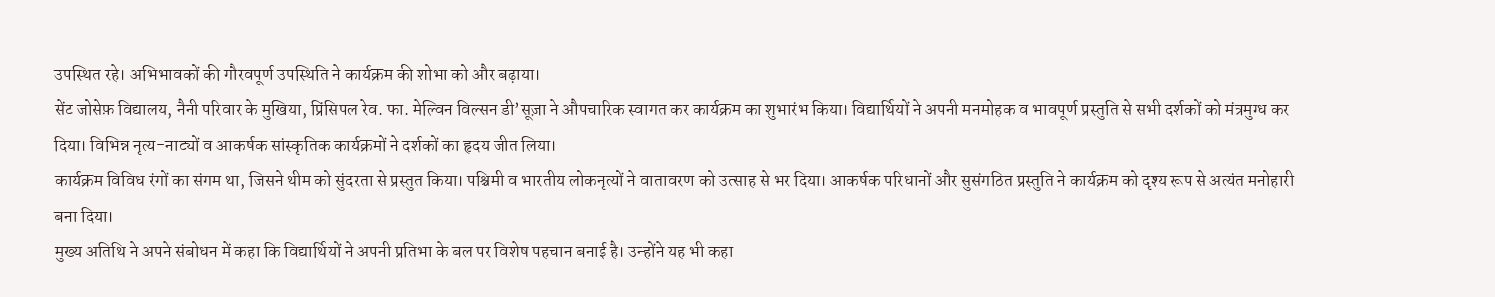उपस्थित रहे। अभिभावकों की गौरवपूर्ण उपस्थिति ने कार्यक्रम की शोभा को और बढ़ाया।
सेंट जोसेफ़ विद्यालय, नैनी परिवार के मुखिया, प्रिंसिपल रेव. फा. मेल्विन विल्सन डी’सूज़ा ने औपचारिक स्वागत कर कार्यक्रम का शुभारंभ किया। विद्यार्थियों ने अपनी मनमोहक व भावपूर्ण प्रस्तुति से सभी दर्शकों को मंत्रमुग्ध कर दिया। विभिन्न नृत्य-नाट्यों व आकर्षक सांस्कृतिक कार्यक्रमों ने दर्शकों का हृदय जीत लिया।
कार्यक्रम विविध रंगों का संगम था, जिसने थीम को सुंदरता से प्रस्तुत किया। पश्चिमी व भारतीय लोकनृत्यों ने वातावरण को उत्साह से भर दिया। आकर्षक परिधानों और सुसंगठित प्रस्तुति ने कार्यक्रम को दृश्य रूप से अत्यंत मनोहारी बना दिया।
मुख्य अतिथि ने अपने संबोधन में कहा कि विद्यार्थियों ने अपनी प्रतिभा के बल पर विशेष पहचान बनाई है। उन्होंने यह भी कहा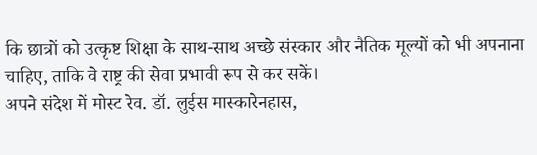कि छात्रों को उत्कृष्ट शिक्षा के साथ-साथ अच्छे संस्कार और नैतिक मूल्यों को भी अपनाना चाहिए, ताकि वे राष्ट्र की सेवा प्रभावी रूप से कर सकें।
अपने संदेश में मोस्ट रेव. डॉ. लुईस मास्कारेनहास,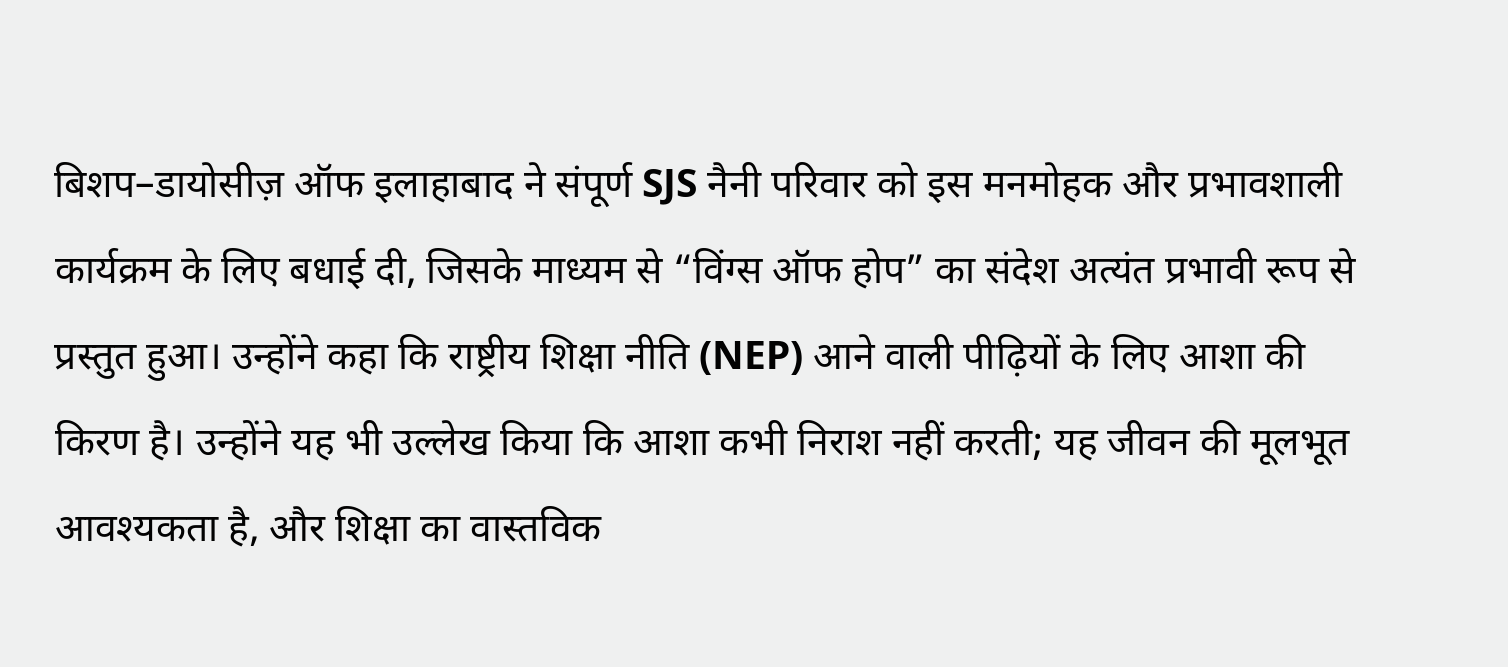बिशप–डायोसीज़ ऑफ इलाहाबाद ने संपूर्ण SJS नैनी परिवार को इस मनमोहक और प्रभावशाली कार्यक्रम के लिए बधाई दी, जिसके माध्यम से “विंग्स ऑफ होप” का संदेश अत्यंत प्रभावी रूप से प्रस्तुत हुआ। उन्होंने कहा कि राष्ट्रीय शिक्षा नीति (NEP) आने वाली पीढ़ियों के लिए आशा की किरण है। उन्होंने यह भी उल्लेख किया कि आशा कभी निराश नहीं करती; यह जीवन की मूलभूत आवश्यकता है, और शिक्षा का वास्तविक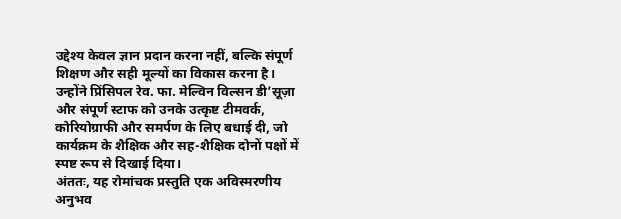उद्देश्य केवल ज्ञान प्रदान करना नहीं, बल्कि संपूर्ण शिक्षण और सही मूल्यों का विकास करना है।
उन्होंने प्रिंसिपल रेव. फा. मेल्विन विल्सन डी’सूज़ा और संपूर्ण स्टाफ को उनके उत्कृष्ट टीमवर्क, कोरियोग्राफी और समर्पण के लिए बधाई दी, जो कार्यक्रम के शैक्षिक और सह-शैक्षिक दोनों पक्षों में स्पष्ट रूप से दिखाई दिया।
अंततः, यह रोमांचक प्रस्तुति एक अविस्मरणीय अनुभव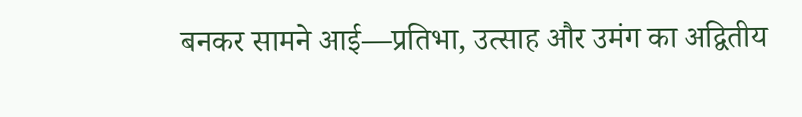बनकर सामने आई—प्रतिभा, उत्साह और उमंग का अद्वितीय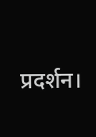प्रदर्शन।